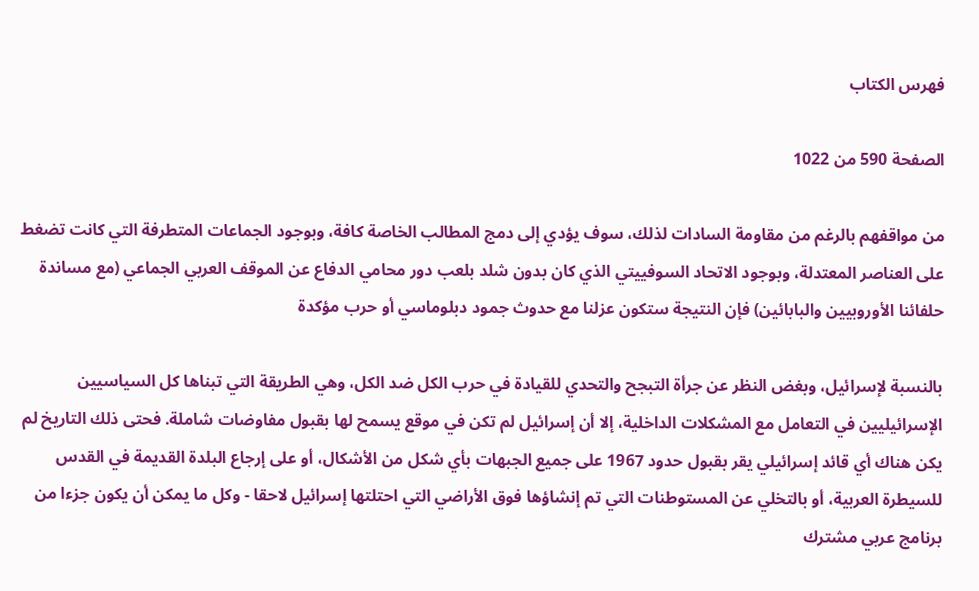فهرس الكتاب

الصفحة 590 من 1022

من مواقفهم بالرغم من مقاومة السادات لذلك، سوف يؤدي إلى دمج المطالب الخاصة كافة، وبوجود الجماعات المتطرفة التي كانت تضغط على العناصر المعتدلة، وبوجود الاتحاد السوفييتي الذي كان بدون شلد بلعب دور محامي الدفاع عن الموقف العربي الجماعي (مع مساندة حلفائنا الأوروبيين والبابائين) فإن النتيجة ستكون عزلنا مع حدوث جمود دبلوماسي أو حرب مؤكدة

بالنسبة لإسرائيل، وبغض النظر عن جرأة التبجح والتحدي للقيادة في حرب الكل ضد الكل، وهي الطريقة التي تبناها كل السياسيين الإسرائيليين في التعامل مع المشكلات الداخلية، إلا أن إسرائيل لم تكن في موقع يسمح لها بقبول مفاوضات شاملة. فحتى ذلك التاريخ لم يكن هناك أي قائد إسرائيلي يقر بقبول حدود 1967 على جميع الجبهات بأي شكل من الأشكال، أو على إرجاع البلدة القديمة في القدس للسيطرة العربية، أو بالتخلي عن المستوطنات التي تم إنشاؤها فوق الأراضي التي احتلتها إسرائيل لاحقا - وكل ما يمكن أن يكون جزءا من برنامج عربي مشترك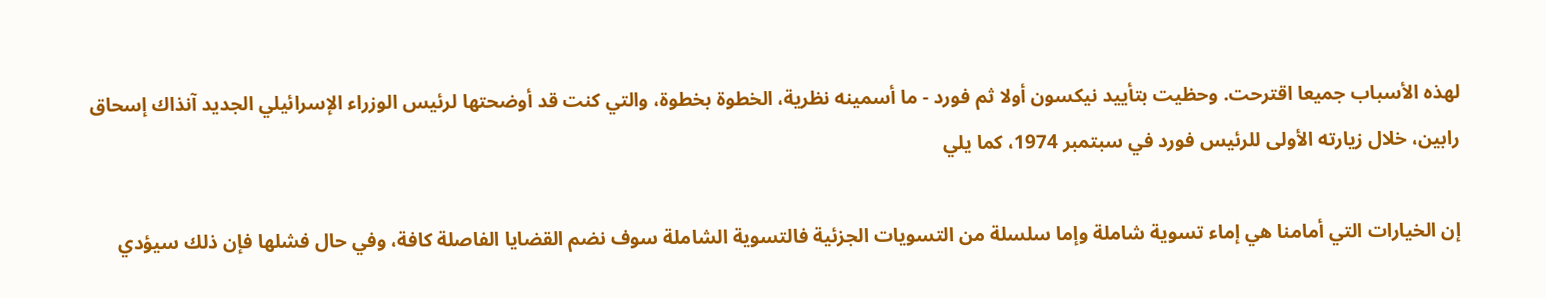لهذه الأسباب جميعا اقترحت. وحظيت بتأييد نيکسون أولا ثم فورد - ما أسمينه نظرية، الخطوة بخطوة، والتي كنت قد أوضحتها لرئيس الوزراء الإسرائيلي الجديد آنذاك إسحاق رابين، خلال زيارته الأولى للرئيس فورد في سبتمبر 1974، كما يلي

إن الخيارات التي أمامنا هي إماء تسوية شاملة وإما سلسلة من التسويات الجزئية فالتسوية الشاملة سوف نضم القضايا الفاصلة كافة، وفي حال فشلها فإن ذلك سيؤدي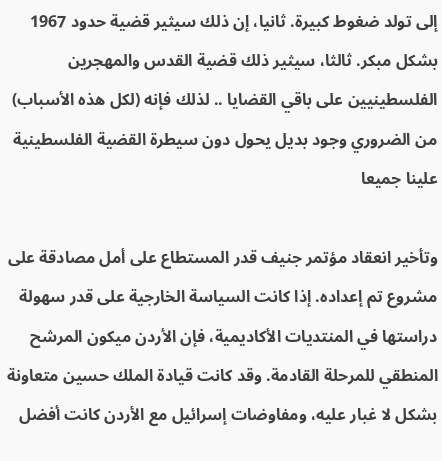إلى تولد ضغوط كبيرة. ثانيا، إن ذلك سيثير قضية حدود 1967 بشكل مبكر. ثالثا، سيثير ذلك قضية القدس والمهجرين الفلسطينيين على باقي القضايا .. لذلك فإنه (لكل هذه الأسباب) من الضروري وجود بديل يحول دون سيطرة القضية الفلسطينية علينا جميعا

وتأخير انعقاد مؤتمر جنيف قدر المستطاع على أمل مصادقة على مشروع تم إعداده. إذا كانت السياسة الخارجية على قدر سهولة دراستها في المنتديات الأكاديمية، فإن الأردن ميکون المرشح المنطقي للمرحلة القادمة. وقد كانت قيادة الملك حسين متعاونة بشكل لا غبار عليه، ومفاوضات إسرائيل مع الأردن كانت أفضل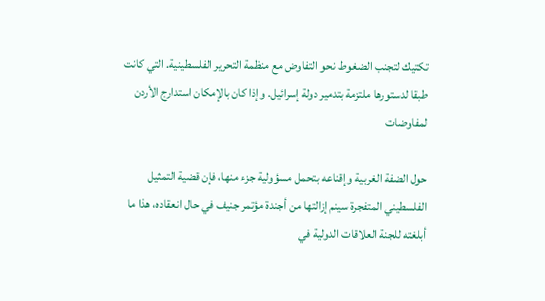تكتيك لتجنب الضغوط نحو التفاوض مع منظمة التحرير الفلسطينية. التي كانت طبقا لدستورها ملتزمة بتدمير دولة إسرائيل. وإذا كان بالإمكان استدارج الأردن لمفاوضات

حول الضفة الغربية وإقناعه بتحمل مسؤولية جزء منها، فإن قضية التمثيل الفلسطيني المتفجرة سينم إزالتها من أجندة مؤتمر جنيف في حال انعقاده، هذا ما أبلغته للجنة العلاقات الدولية في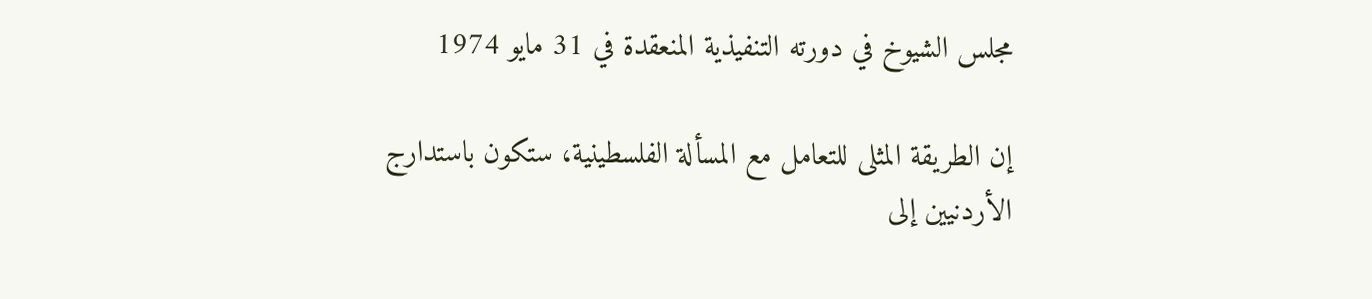مجلس الشيوخ في دورته التنفيذية المنعقدة في 31 مايو 1974

إن الطريقة المثلى للتعامل مع المسألة الفلسطينية، ستكون باستدارج الأردنيين إلى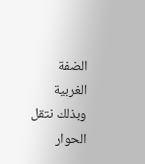الضفة الغربية وبذلك نتقل الحوار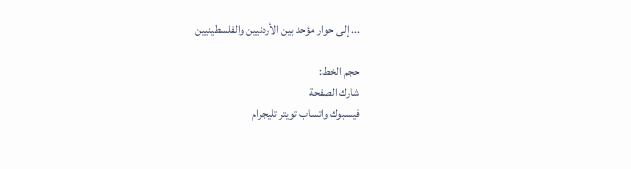... إلى حوار مؤحد بين الأردنيين والفلسطينيين

حجم الخط:
شارك الصفحة
فيسبوك واتساب تويتر تليجرام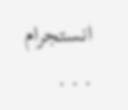انستجرام
. . .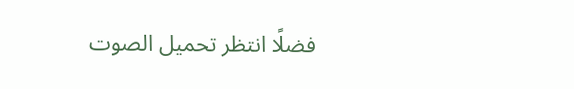فضلًا انتظر تحميل الصوت